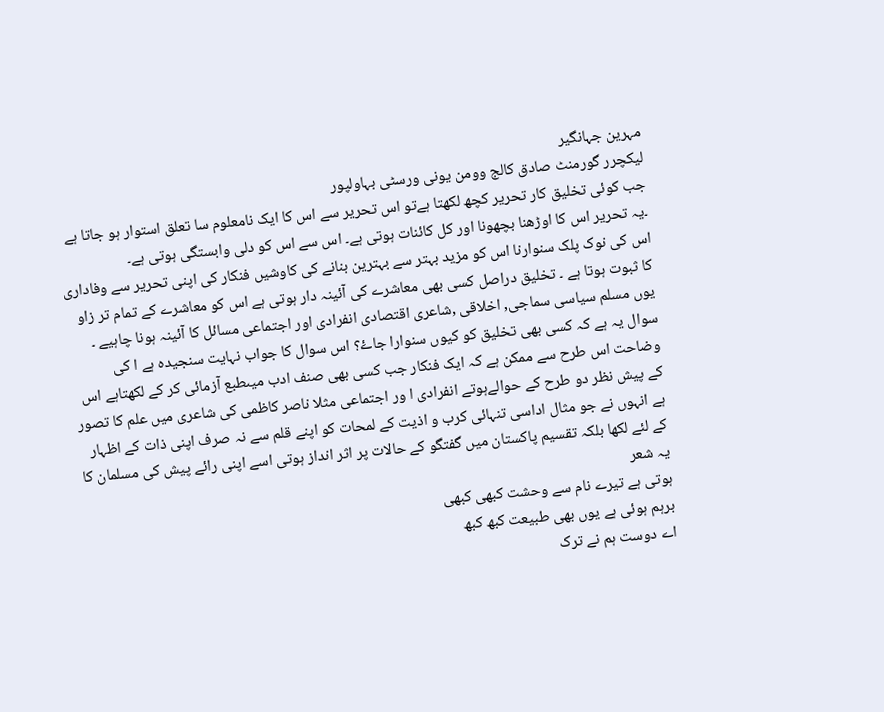مہرین جہانگیر
لیکچرر گورمنٹ صادق کالج وومن یونی ورسٹی بہاولپور
جب کوئی تخلیق کار تحریر کچھ لکھتا ہےتو اس تحریر سے اس کا ایک نامعلوم سا تعلق استوار ہو جاتا ہے ۔یہ تحریر اس کا اوڑھنا بچھونا اور کل کائنات ہوتی ہے۔ اس سے اس کو دلی وابستگی ہوتی ہے۔
اس کی نوک پلک سنوارنا اس کو مزید بہتر سے بہترین بنانے کی کاوشیں فنکار کی اپنی تحریر سے وفاداری کا ثبوت ہوتا ہے ۔ تخلیق دراصل کسی بھی معاشرے کی آئینہ دار ہوتی ہے اس کو معاشرے کے تمام تر زاو یوں مسلم سیاسی سماجی, اخلاقی ,شاعری اقتصادی انفرادی اور اجتماعی مسائل کا آئینہ ہونا چاہیے ۔
سوال یہ ہے کہ کسی بھی تخلیق کو کیوں سنوارا جاۓ؟ اس سوال کا جواب نہایت سنجیدہ ہے ا کی وضاحت اس طرح سے ممکن ہے کہ ایک فنکار جب کسی بھی صنف ادب میںطبع آزمائی کر کے لکھتاہے اس کے پیش نظر دو طرح کے حوالےہوتے انفرادی ا ور اجتماعی مثلا ناصر کاظمی کی شاعری میں علم کا تصور ہے انہوں نے جو مثال اداسی تنہائی کرب و اذیت کے لمحات کو اپنے قلم سے نہ صرف اپنی ذات کے اظہار کے لئے لکھا بلکہ تقسیم پاکستان میں گفتگو کے حالات پر اثر انداز ہوتی اسے اپنی رائے پیش کی مسلمان کا یہ شعر
ہوتی ہے تیرے نام سے وحشت کبھی کبھی
برہم ہوئی ہے یوں بھی طبیعت کبھ کبھ
اے دوست ہم نے ترک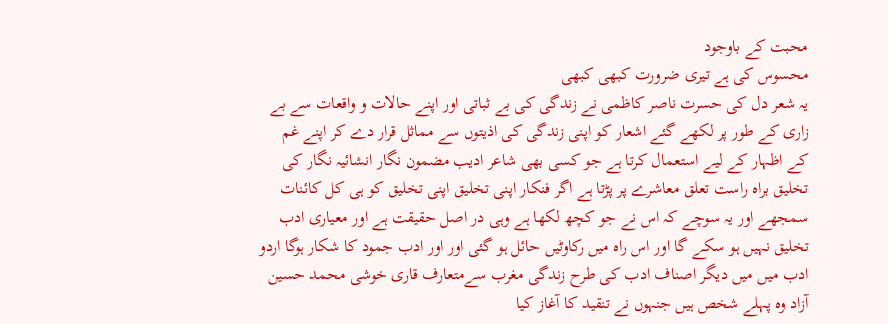محبت کے باوجود
محسوس کی ہے تیری ضرورت کبھی کبھی
یہ شعر دل کی حسرت ناصر کاظمی نے زندگی کی بے ثباتی اور اپنے حالات و واقعات سے بے زاری کے طور پر لکھے گئے اشعار کو اپنی زندگی کی اذیتوں سے مماثل قرار دے کر اپنے غم کے اظہار کے لیے استعمال کرتا ہے جو کسی بھی شاعر ادیب مضمون نگار انشائیہ نگار کی تخلیق براہ راست تعلق معاشرے پر پڑتا ہے اگر فنکار اپنی تخلیق اپنی تخلیق کو ہی کل کائنات سمجھے اور یہ سوچے کہ اس نے جو کچھ لکھا ہے وہی در اصل حقیقت ہے اور معیاری ادب تخلیق نہیں ہو سکے گا اور اس راہ میں رکاوٹیں حائل ہو گئی اور اور ادب جمود کا شکار ہوگا اردو ادب میں میں دیگر اصناف ادب کی طرح زندگی مغرب سےمتعارف قاری خوشی محمد حسین آزاد وہ پہلے شخص ہیں جنہوں نے تنقید کا آغاز کیا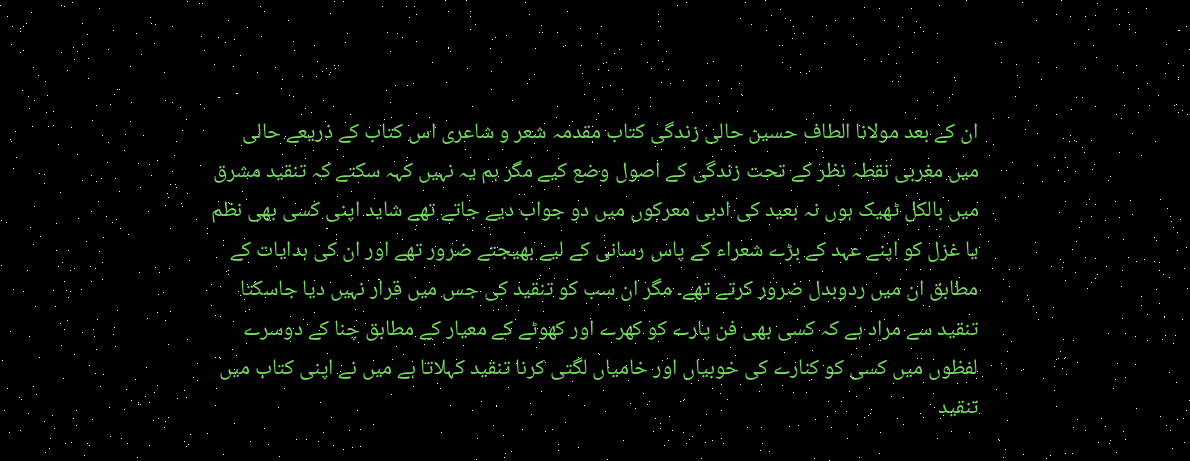ان کے بعد مولانا الطاف حسین حالی زندگی کتاب مقدمہ شعر و شاعری اس کتاب کے ذریعے حالی میں مغربی نقطہ نظر کے تحت زندگی کے اصول وضع کیے مگر ہم یہ نہیں کہہ سکتے کہ تنقید مشرق میں بالکل ٹھیک ہوں نہ بعید کی ادبی معرکوں میں دو جواب دیے جاتے تھے شاید اپنی کسی بھی نظم یا غزل کو اپنے عہد کے بڑے شعراء کے پاس رسانی کے لیے بھیجتے ضرور تھے اور ان کی ہدایات کے مطابق ان میں ردوبدل ضرور کرتے تھے۔ مگر ان سب کو تنقید کی جس میں قرار نہیں دیا جاسکتا
تنقید سے مراد ہے کہ کسی بھی فن پارے کو کھرے اور کھوٹے کے معیار کے مطابق چنا کے دوسرے لفظوں میں کسی کو کنارے کی خوبیاں اور خامیاں لگتی کرنا تنقید کہلاتا ہے میں نے اپنی کتاب میں تنقید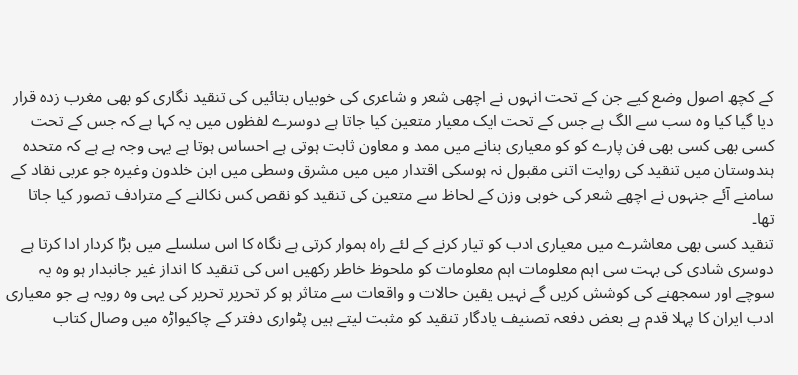کے کچھ اصول وضع کیے جن کے تحت انہوں نے اچھی شعر و شاعری کی خوبیاں بتائیں کی تنقید نگاری کو بھی مغرب زدہ قرار دیا گیا کیا وہ سب سے الگ ہے جس کے تحت ایک معیار متعین کیا جاتا ہے دوسرے لفظوں میں یہ کہا ہے کہ جس کے تحت کسی بھی کسی بھی فن پارے کو کو معیاری بنانے میں ممد و معاون ثابت ہوتی ہے احساس ہوتا ہے یہی وجہ ہے ہے کہ متحدہ ہندوستان میں تنقید کی روایت اتنی مقبول نہ ہوسکی اقتدار میں میں مشرق وسطی میں ابن خلدون وغیرہ جو عربی نقاد کے سامنے آئے جنہوں نے اچھے شعر کی خوبی وزن کے لحاظ سے متعین کی تنقید کو نقص کس نکالنے کے مترادف تصور کیا جاتا تھا۔
تنقید کسی بھی معاشرے میں معیاری ادب کو تیار کرنے کے لئے راہ ہموار کرتی ہے نگاہ کا اس سلسلے میں بڑا کردار ادا کرتا ہے دوسری شادی کی بہت سی اہم معلومات اہم معلومات کو ملحوظ خاطر رکھیں اس کی تنقید کا انداز غیر جانبدار ہو وہ یہ سوچے اور سمجھنے کی کوشش کریں گے نہیں یقین حالات و واقعات سے متاثر ہو کر تحریر تحریر کی یہی وہ رویہ ہے جو معیاری ادب ایران کا پہلا قدم ہے بعض دفعہ تصنیف یادگار تنقید کو مثبت لیتے ہیں پٹواری دفتر کے چاکیواڑہ میں وصال کتاب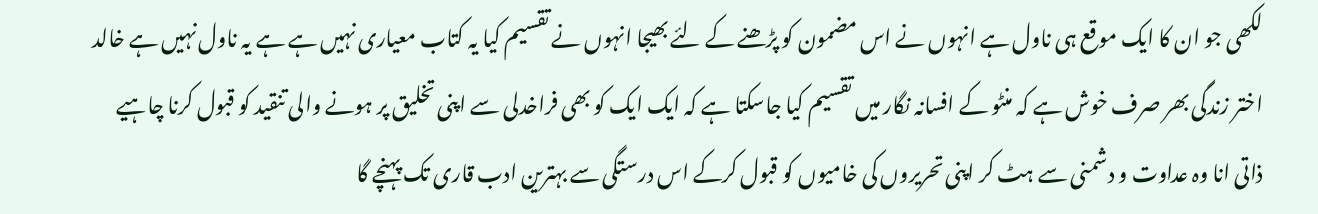لکھی جو ان کا ایک موقع ہی ناول ہے انہوں نے اس مضمون کو پڑھنے کے لئے بھیجا انہوں نے تقسیم کیا یہ کتاب معیاری نہیں ہے ہے یہ ناول نہیں ہے خالد اختر زندگی بھر صرف خوش ہے کہ منٹو کے افسانہ نگار میں تقسیم کیا جاسکتا ہے کہ ایک ایک کو بھی فراخدلی سے اپنی تخلیق پر ہونے والی تنقید کو قبول کرنا چاہیے
ذاتی انا وہ عداوت و دشمنی سے ہٹ کر اپنی تحریروں کی خامیوں کو قبول کرکے اس درستگی سے بہترین ادب قاری تک پہنچے گا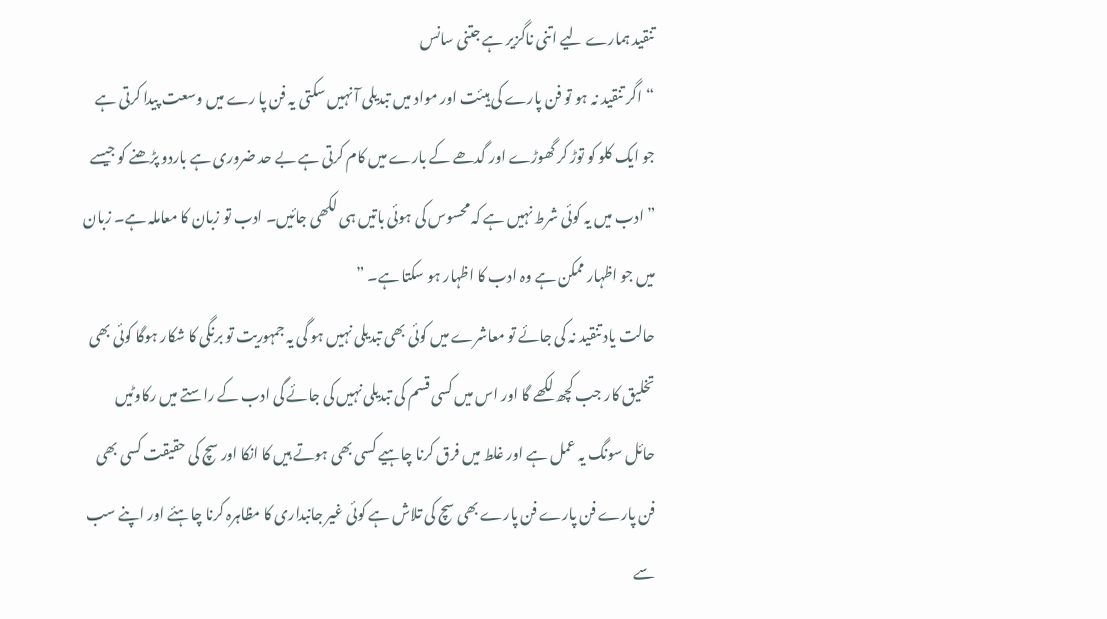تنقید ہمارے لیے اتنی ناگزیر ہے جتنی سانس
“اگر تنقید نہ ہو تو فن پارے کی ہیئت اور مواد میں تبدیلی آ نہیں سکتی یہ فن پا رے میں وسعت پیدا کرتی ہے جو ایک کلو کو توڑ کر گھوڑے اور گدھے کے بارے میں کام کرتی ہے بے حد ضروری ہے باردو پڑھنے کو جیسے
” ادب میں یہ کوئی شرط نہیں ہے کہ محسوس کی ہوئی باتیں ہی لکھی جائیں۔ ادب تو زبان کا معاملہ ہے۔ زبان میں جو اظہار ممکن ہے وہ ادب کا اظہار ہو سکتا ہے۔ ”
حالت یاد تنقید نہ کی جائے تو معاشرے میں کوئی بھی تبدیلی نہیں ہو گی یہ جمہوریت تو برنگی کا شکار ہوگا کوئی بھی تخلیق کار جب کچھ لکھے گا اور اس میں کسی قسم کی تبدیلی نہیں کی جائے گی ادب کے راستے میں رکاوٹیں حائل سونگ یہ عمل ہے اور غلط میں فرق کرنا چاہیے کسی بھی ہوتے ہیں کا انکا اور سچ کی حقیقت کسی بھی فن پارے فن پارے فن پارے بھی سچ کی تلاش ہے کوئی غیر جانبداری کا مظاہرہ کرنا چاہئے اور اپنے سب سے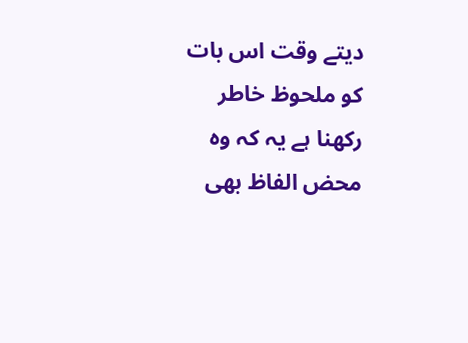دیتے وقت اس بات کو ملحوظ خاطر رکھنا ہے یہ کہ وہ محض الفاظ بھی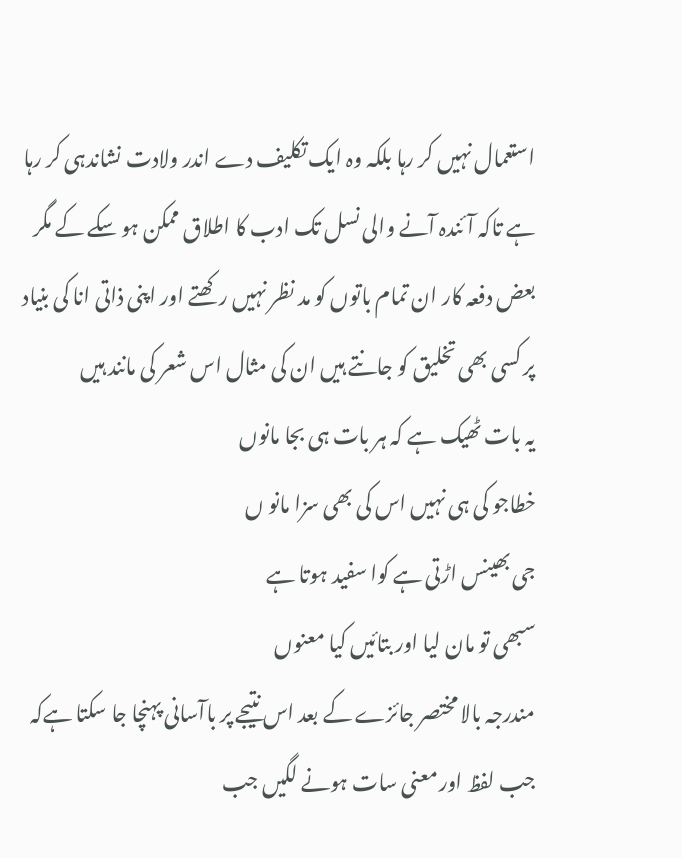استعمال نہیں کر رہا بلکہ وہ ایک تکلیف دے اندر ولادت نشاندہی کر رہا ہے تاکہ آئندہ آنے والی نسل تک ادب کا اطلاق ممکن ہو سکے کے مگر بعض دفعہ کار ان تمام باتوں کو مد نظر نہیں رکھتے اور اپنی ذاتی انا کی بنیاد پر کسی بھی تخلیق کو جانتے ہیں ان کی مثال اس شعر کی مانند ہیں
یہ بات ٹھیک ہے کہ ہر بات ہی بجا مانوں
خطاجو کی ہی نہیں اس کی بھی سزا مانو ں
جی بھینس اڑتی ہے کوا سفید ہوتا ہے
سبھی تو مان لیا اور بتائیں کیا معنوں
مندرجہ بالا مختصر جائزے کے بعد اس نتیجے پر باآسانی پہنچا جا سکتا ہےکہ جب لفظ اور معنی سات ہونے لگیں جب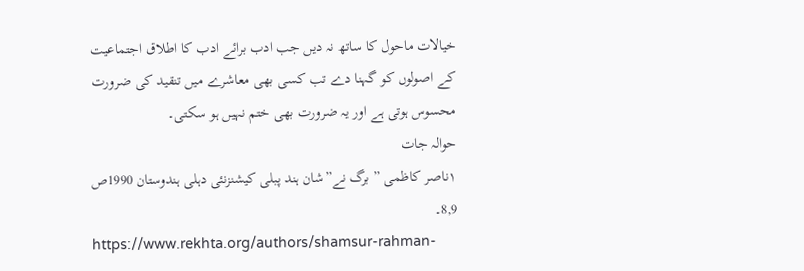خیالات ماحول کا ساتھ نہ دیں جب ادب برائے ادب کا اطلاق اجتماعیت کے اصولوں کو گہنا دے تب کسی بھی معاشرے میں تنقید کی ضرورت محسوس ہوتی ہے اور یہ ضرورت بھی ختم نہیں ہو سکتی۔
حوالہ جات
١ناصر کاظمی ” برگ نے”شان ہند پبلی کیشنزنئی دہلی ہندوستان 1990ص 8,9۔
https://www.rekhta.org/authors/shamsur-rahman-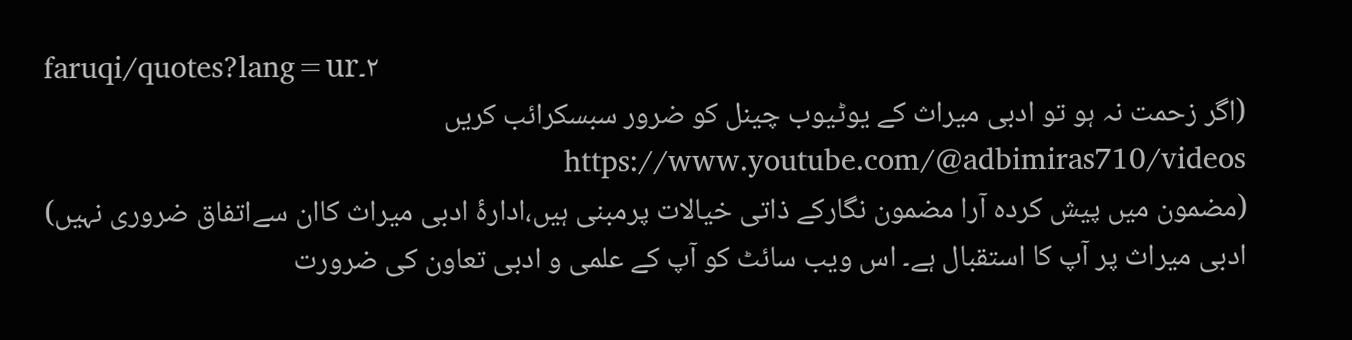faruqi/quotes?lang=ur٢۔
(اگر زحمت نہ ہو تو ادبی میراث کے یوٹیوب چینل کو ضرور سبسکرائب کریں https://www.youtube.com/@adbimiras710/videos
(مضمون میں پیش کردہ آرا مضمون نگارکے ذاتی خیالات پرمبنی ہیں،ادارۂ ادبی میراث کاان سےاتفاق ضروری نہیں)
ادبی میراث پر آپ کا استقبال ہے۔ اس ویب سائٹ کو آپ کے علمی و ادبی تعاون کی ضرورت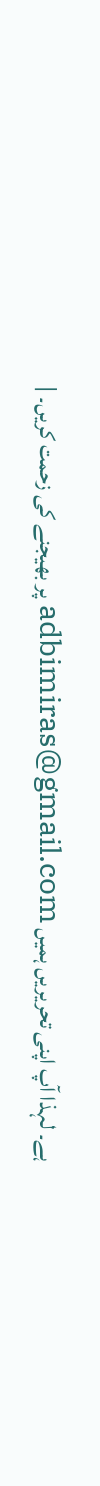ہے۔ لہذا آپ اپنی تحریریں ہمیں adbimiras@gmail.com پر بھیجنے کی زحمت کریں۔ |